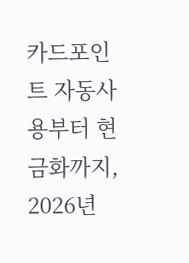카드포인트 자동사용부터 현금화까지, 2026년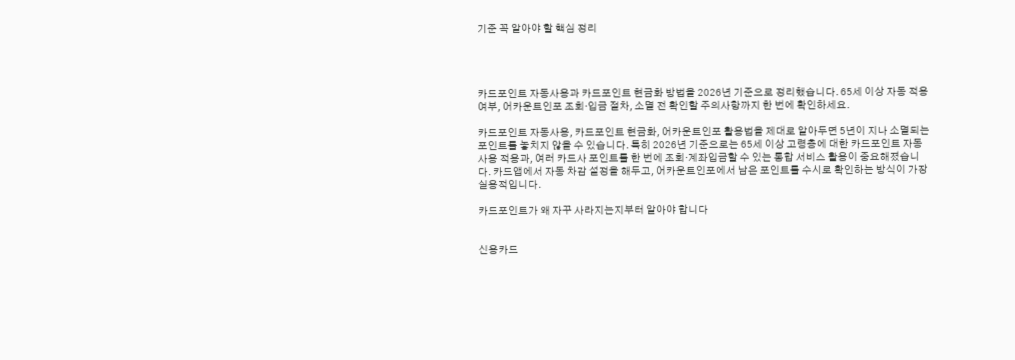기준 꼭 알아야 할 핵심 정리




카드포인트 자동사용과 카드포인트 현금화 방법을 2026년 기준으로 정리했습니다. 65세 이상 자동 적용 여부, 어카운트인포 조회·입금 절차, 소멸 전 확인할 주의사항까지 한 번에 확인하세요.

카드포인트 자동사용, 카드포인트 현금화, 어카운트인포 활용법을 제대로 알아두면 5년이 지나 소멸되는 포인트를 놓치지 않을 수 있습니다. 특히 2026년 기준으로는 65세 이상 고령층에 대한 카드포인트 자동사용 적용과, 여러 카드사 포인트를 한 번에 조회·계좌입금할 수 있는 통합 서비스 활용이 중요해졌습니다. 카드앱에서 자동 차감 설정을 해두고, 어카운트인포에서 남은 포인트를 수시로 확인하는 방식이 가장 실용적입니다.

카드포인트가 왜 자꾸 사라지는지부터 알아야 합니다


신용카드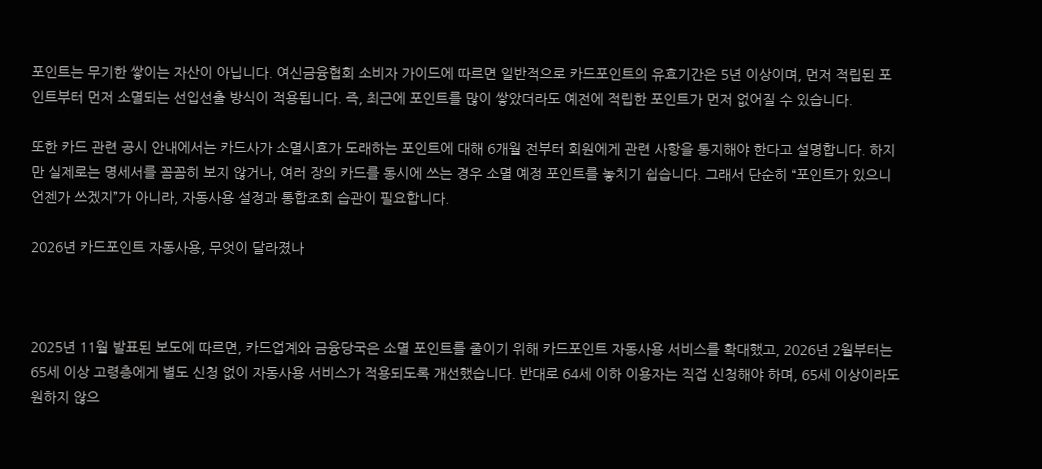포인트는 무기한 쌓이는 자산이 아닙니다. 여신금융협회 소비자 가이드에 따르면 일반적으로 카드포인트의 유효기간은 5년 이상이며, 먼저 적립된 포인트부터 먼저 소멸되는 선입선출 방식이 적용됩니다. 즉, 최근에 포인트를 많이 쌓았더라도 예전에 적립한 포인트가 먼저 없어질 수 있습니다.

또한 카드 관련 공시 안내에서는 카드사가 소멸시효가 도래하는 포인트에 대해 6개월 전부터 회원에게 관련 사항을 통지해야 한다고 설명합니다. 하지만 실제로는 명세서를 꼼꼼히 보지 않거나, 여러 장의 카드를 동시에 쓰는 경우 소멸 예정 포인트를 놓치기 쉽습니다. 그래서 단순히 “포인트가 있으니 언젠가 쓰겠지”가 아니라, 자동사용 설정과 통합조회 습관이 필요합니다.

2026년 카드포인트 자동사용, 무엇이 달라졌나



2025년 11월 발표된 보도에 따르면, 카드업계와 금융당국은 소멸 포인트를 줄이기 위해 카드포인트 자동사용 서비스를 확대했고, 2026년 2월부터는 65세 이상 고령층에게 별도 신청 없이 자동사용 서비스가 적용되도록 개선했습니다. 반대로 64세 이하 이용자는 직접 신청해야 하며, 65세 이상이라도 원하지 않으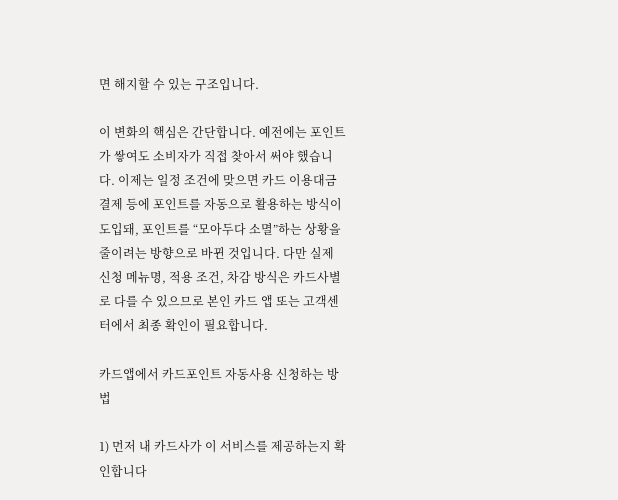면 해지할 수 있는 구조입니다.

이 변화의 핵심은 간단합니다. 예전에는 포인트가 쌓여도 소비자가 직접 찾아서 써야 했습니다. 이제는 일정 조건에 맞으면 카드 이용대금 결제 등에 포인트를 자동으로 활용하는 방식이 도입돼, 포인트를 “모아두다 소멸”하는 상황을 줄이려는 방향으로 바뀐 것입니다. 다만 실제 신청 메뉴명, 적용 조건, 차감 방식은 카드사별로 다를 수 있으므로 본인 카드 앱 또는 고객센터에서 최종 확인이 필요합니다.

카드앱에서 카드포인트 자동사용 신청하는 방법

1) 먼저 내 카드사가 이 서비스를 제공하는지 확인합니다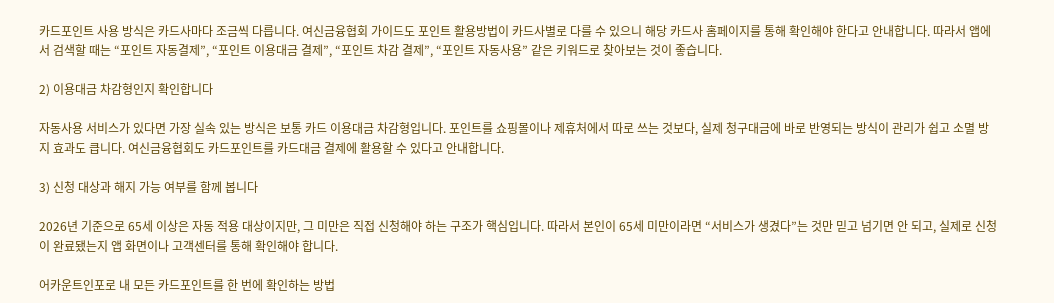카드포인트 사용 방식은 카드사마다 조금씩 다릅니다. 여신금융협회 가이드도 포인트 활용방법이 카드사별로 다를 수 있으니 해당 카드사 홈페이지를 통해 확인해야 한다고 안내합니다. 따라서 앱에서 검색할 때는 “포인트 자동결제”, “포인트 이용대금 결제”, “포인트 차감 결제”, “포인트 자동사용” 같은 키워드로 찾아보는 것이 좋습니다.

2) 이용대금 차감형인지 확인합니다

자동사용 서비스가 있다면 가장 실속 있는 방식은 보통 카드 이용대금 차감형입니다. 포인트를 쇼핑몰이나 제휴처에서 따로 쓰는 것보다, 실제 청구대금에 바로 반영되는 방식이 관리가 쉽고 소멸 방지 효과도 큽니다. 여신금융협회도 카드포인트를 카드대금 결제에 활용할 수 있다고 안내합니다.

3) 신청 대상과 해지 가능 여부를 함께 봅니다

2026년 기준으로 65세 이상은 자동 적용 대상이지만, 그 미만은 직접 신청해야 하는 구조가 핵심입니다. 따라서 본인이 65세 미만이라면 “서비스가 생겼다”는 것만 믿고 넘기면 안 되고, 실제로 신청이 완료됐는지 앱 화면이나 고객센터를 통해 확인해야 합니다.

어카운트인포로 내 모든 카드포인트를 한 번에 확인하는 방법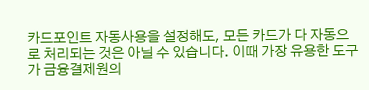카드포인트 자동사용을 설정해도, 모든 카드가 다 자동으로 처리되는 것은 아닐 수 있습니다. 이때 가장 유용한 도구가 금융결제원의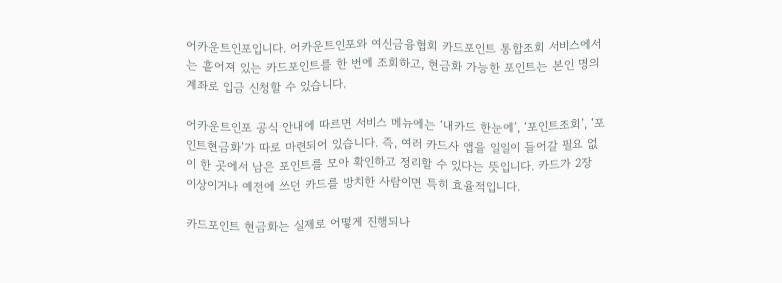어카운트인포입니다. 어카운트인포와 여신금융협회 카드포인트 통합조회 서비스에서는 흩어져 있는 카드포인트를 한 번에 조회하고, 현금화 가능한 포인트는 본인 명의 계좌로 입금 신청할 수 있습니다.

어카운트인포 공식 안내에 따르면 서비스 메뉴에는 ‘내카드 한눈에’, ‘포인트조회’, ‘포인트현금화’가 따로 마련되어 있습니다. 즉, 여러 카드사 앱을 일일이 들어갈 필요 없이 한 곳에서 남은 포인트를 모아 확인하고 정리할 수 있다는 뜻입니다. 카드가 2장 이상이거나 예전에 쓰던 카드를 방치한 사람이면 특히 효율적입니다.

카드포인트 현금화는 실제로 어떻게 진행되나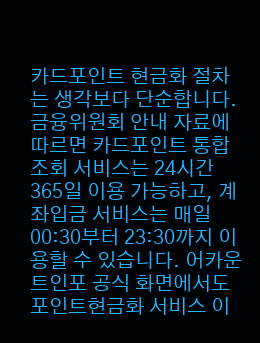카드포인트 현금화 절차는 생각보다 단순합니다. 금융위원회 안내 자료에 따르면 카드포인트 통합조회 서비스는 24시간 365일 이용 가능하고, 계좌입금 서비스는 매일 00:30부터 23:30까지 이용할 수 있습니다. 어카운트인포 공식 화면에서도 포인트현금화 서비스 이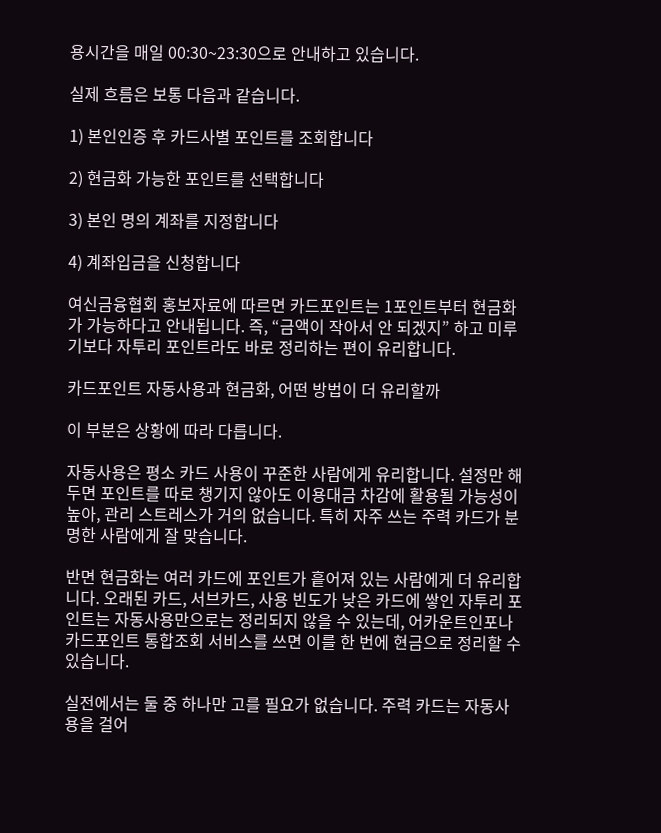용시간을 매일 00:30~23:30으로 안내하고 있습니다.

실제 흐름은 보통 다음과 같습니다.

1) 본인인증 후 카드사별 포인트를 조회합니다

2) 현금화 가능한 포인트를 선택합니다

3) 본인 명의 계좌를 지정합니다

4) 계좌입금을 신청합니다

여신금융협회 홍보자료에 따르면 카드포인트는 1포인트부터 현금화가 가능하다고 안내됩니다. 즉, “금액이 작아서 안 되겠지” 하고 미루기보다 자투리 포인트라도 바로 정리하는 편이 유리합니다.

카드포인트 자동사용과 현금화, 어떤 방법이 더 유리할까

이 부분은 상황에 따라 다릅니다.

자동사용은 평소 카드 사용이 꾸준한 사람에게 유리합니다. 설정만 해두면 포인트를 따로 챙기지 않아도 이용대금 차감에 활용될 가능성이 높아, 관리 스트레스가 거의 없습니다. 특히 자주 쓰는 주력 카드가 분명한 사람에게 잘 맞습니다.

반면 현금화는 여러 카드에 포인트가 흩어져 있는 사람에게 더 유리합니다. 오래된 카드, 서브카드, 사용 빈도가 낮은 카드에 쌓인 자투리 포인트는 자동사용만으로는 정리되지 않을 수 있는데, 어카운트인포나 카드포인트 통합조회 서비스를 쓰면 이를 한 번에 현금으로 정리할 수 있습니다.

실전에서는 둘 중 하나만 고를 필요가 없습니다. 주력 카드는 자동사용을 걸어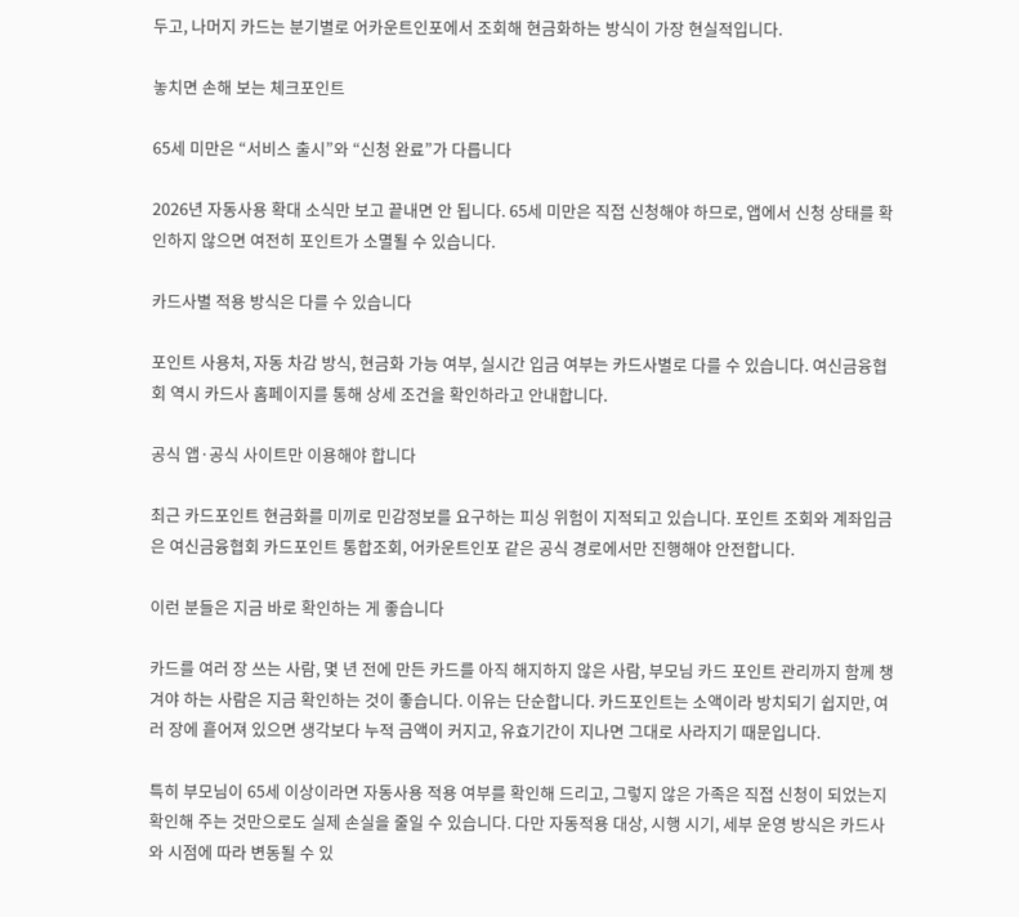두고, 나머지 카드는 분기별로 어카운트인포에서 조회해 현금화하는 방식이 가장 현실적입니다.

놓치면 손해 보는 체크포인트

65세 미만은 “서비스 출시”와 “신청 완료”가 다릅니다

2026년 자동사용 확대 소식만 보고 끝내면 안 됩니다. 65세 미만은 직접 신청해야 하므로, 앱에서 신청 상태를 확인하지 않으면 여전히 포인트가 소멸될 수 있습니다.

카드사별 적용 방식은 다를 수 있습니다

포인트 사용처, 자동 차감 방식, 현금화 가능 여부, 실시간 입금 여부는 카드사별로 다를 수 있습니다. 여신금융협회 역시 카드사 홈페이지를 통해 상세 조건을 확인하라고 안내합니다.

공식 앱·공식 사이트만 이용해야 합니다

최근 카드포인트 현금화를 미끼로 민감정보를 요구하는 피싱 위험이 지적되고 있습니다. 포인트 조회와 계좌입금은 여신금융협회 카드포인트 통합조회, 어카운트인포 같은 공식 경로에서만 진행해야 안전합니다.

이런 분들은 지금 바로 확인하는 게 좋습니다

카드를 여러 장 쓰는 사람, 몇 년 전에 만든 카드를 아직 해지하지 않은 사람, 부모님 카드 포인트 관리까지 함께 챙겨야 하는 사람은 지금 확인하는 것이 좋습니다. 이유는 단순합니다. 카드포인트는 소액이라 방치되기 쉽지만, 여러 장에 흩어져 있으면 생각보다 누적 금액이 커지고, 유효기간이 지나면 그대로 사라지기 때문입니다.

특히 부모님이 65세 이상이라면 자동사용 적용 여부를 확인해 드리고, 그렇지 않은 가족은 직접 신청이 되었는지 확인해 주는 것만으로도 실제 손실을 줄일 수 있습니다. 다만 자동적용 대상, 시행 시기, 세부 운영 방식은 카드사와 시점에 따라 변동될 수 있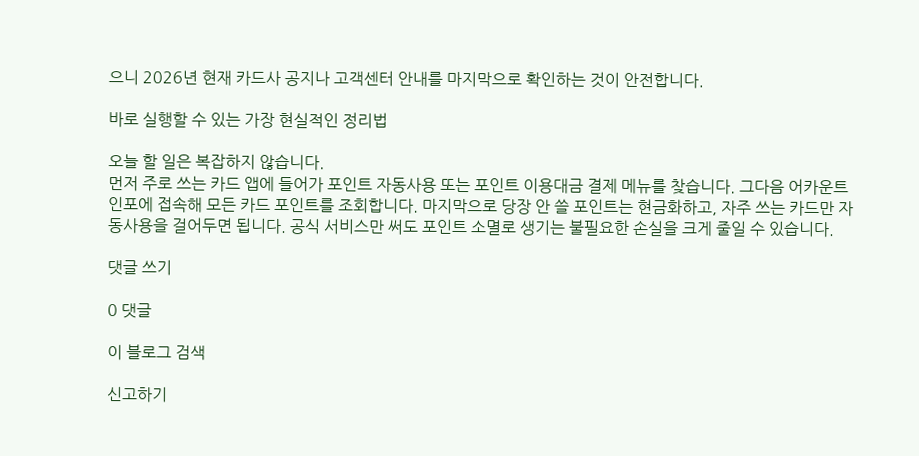으니 2026년 현재 카드사 공지나 고객센터 안내를 마지막으로 확인하는 것이 안전합니다.

바로 실행할 수 있는 가장 현실적인 정리법

오늘 할 일은 복잡하지 않습니다.
먼저 주로 쓰는 카드 앱에 들어가 포인트 자동사용 또는 포인트 이용대금 결제 메뉴를 찾습니다. 그다음 어카운트인포에 접속해 모든 카드 포인트를 조회합니다. 마지막으로 당장 안 쓸 포인트는 현금화하고, 자주 쓰는 카드만 자동사용을 걸어두면 됩니다. 공식 서비스만 써도 포인트 소멸로 생기는 불필요한 손실을 크게 줄일 수 있습니다.

댓글 쓰기

0 댓글

이 블로그 검색

신고하기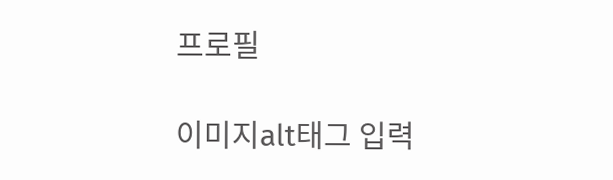프로필

이미지alt태그 입력